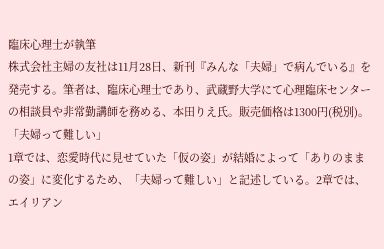臨床心理士が執筆
株式会社主婦の友社は11月28日、新刊『みんな「夫婦」で病んでいる』を発売する。筆者は、臨床心理士であり、武蔵野大学にて心理臨床センターの相談員や非常勤講師を務める、本田りえ氏。販売価格は1300円(税別)。
「夫婦って難しい」
1章では、恋愛時代に見せていた「仮の姿」が結婚によって「ありのままの姿」に変化するため、「夫婦って難しい」と記述している。2章では、エイリアン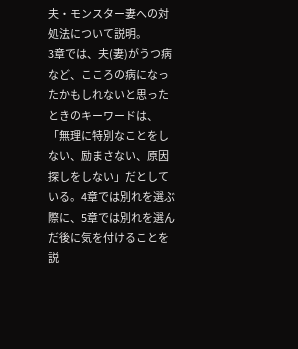夫・モンスター妻への対処法について説明。
3章では、夫(妻)がうつ病など、こころの病になったかもしれないと思ったときのキーワードは、「無理に特別なことをしない、励まさない、原因探しをしない」だとしている。4章では別れを選ぶ際に、5章では別れを選んだ後に気を付けることを説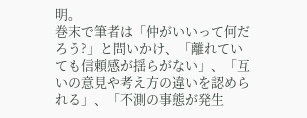明。
巻末で筆者は「仲がいいって何だろう?」と問いかけ、「離れていても信頼感が揺らがない」、「互いの意見や考え方の違いを認められる」、「不測の事態が発生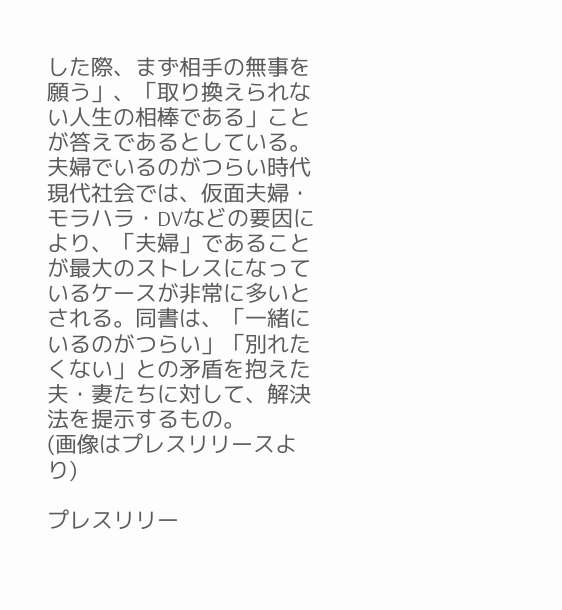した際、まず相手の無事を願う」、「取り換えられない人生の相棒である」ことが答えであるとしている。
夫婦でいるのがつらい時代
現代社会では、仮面夫婦・モラハラ・DVなどの要因により、「夫婦」であることが最大のストレスになっているケースが非常に多いとされる。同書は、「一緒にいるのがつらい」「別れたくない」との矛盾を抱えた夫・妻たちに対して、解決法を提示するもの。
(画像はプレスリリースより)

プレスリリー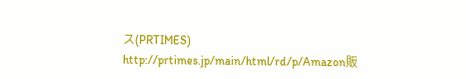ス(PRTIMES)
http://prtimes.jp/main/html/rd/p/Amazon販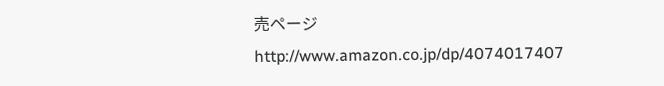売ページ
http://www.amazon.co.jp/dp/4074017407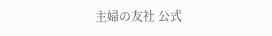主婦の友社 公式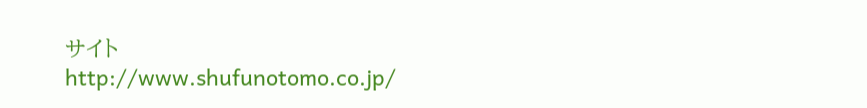サイト
http://www.shufunotomo.co.jp/